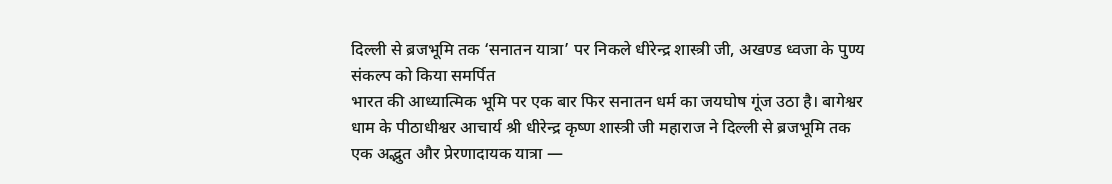दिल्ली से ब्रजभूमि तक ‘सनातन यात्रा’ पर निकले धीरेन्द्र शास्त्री जी, अखण्ड ध्वजा के पुण्य संकल्प को किया समर्पित
भारत की आध्यात्मिक भूमि पर एक बार फिर सनातन धर्म का जयघोष गूंज उठा है। बागेश्वर धाम के पीठाधीश्वर आचार्य श्री धीरेन्द्र कृष्ण शास्त्री जी महाराज ने दिल्ली से ब्रजभूमि तक एक अद्भुत और प्रेरणादायक यात्रा —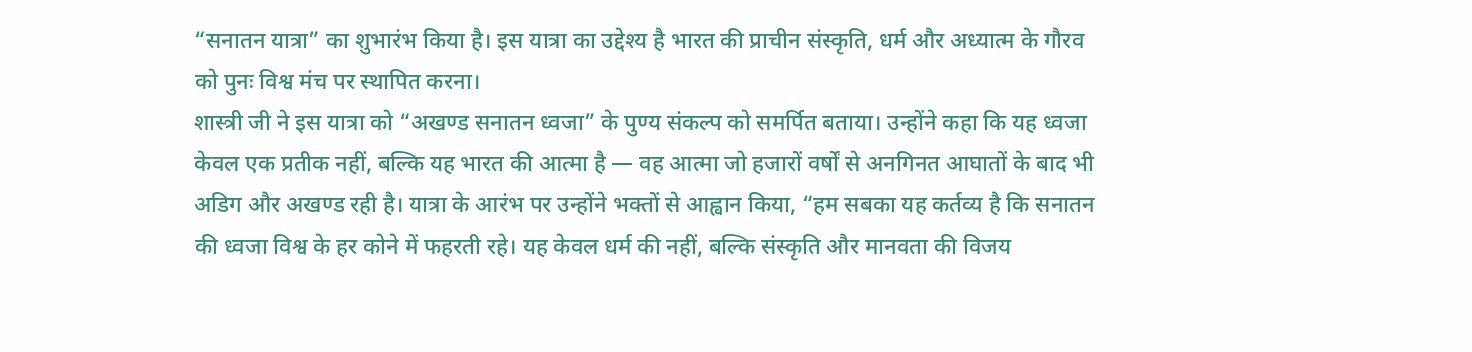“सनातन यात्रा” का शुभारंभ किया है। इस यात्रा का उद्देश्य है भारत की प्राचीन संस्कृति, धर्म और अध्यात्म के गौरव को पुनः विश्व मंच पर स्थापित करना।
शास्त्री जी ने इस यात्रा को “अखण्ड सनातन ध्वजा” के पुण्य संकल्प को समर्पित बताया। उन्होंने कहा कि यह ध्वजा केवल एक प्रतीक नहीं, बल्कि यह भारत की आत्मा है — वह आत्मा जो हजारों वर्षों से अनगिनत आघातों के बाद भी अडिग और अखण्ड रही है। यात्रा के आरंभ पर उन्होंने भक्तों से आह्वान किया, “हम सबका यह कर्तव्य है कि सनातन की ध्वजा विश्व के हर कोने में फहरती रहे। यह केवल धर्म की नहीं, बल्कि संस्कृति और मानवता की विजय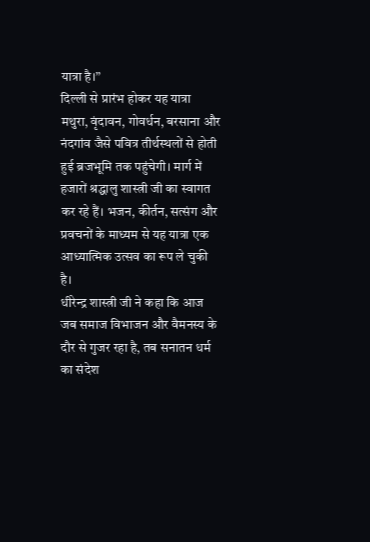यात्रा है।”
दिल्ली से प्रारंभ होकर यह यात्रा मथुरा, वृंदावन, गोवर्धन, बरसाना और नंदगांव जैसे पवित्र तीर्थस्थलों से होती हुई ब्रजभूमि तक पहुंचेगी। मार्ग में हजारों श्रद्धालु शास्त्री जी का स्वागत कर रहे हैं। भजन, कीर्तन, सत्संग और प्रवचनों के माध्यम से यह यात्रा एक आध्यात्मिक उत्सव का रूप ले चुकी है।
धीरेन्द्र शास्त्री जी ने कहा कि आज जब समाज विभाजन और वैमनस्य के दौर से गुजर रहा है, तब सनातन धर्म का संदेश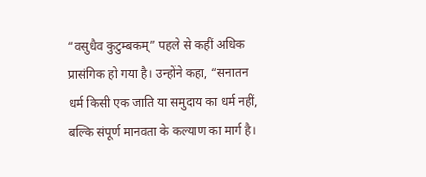“वसुधैव कुटुम्बकम्” पहले से कहीं अधिक प्रासंगिक हो गया है। उन्होंने कहा, “सनातन धर्म किसी एक जाति या समुदाय का धर्म नहीं, बल्कि संपूर्ण मानवता के कल्याण का मार्ग है।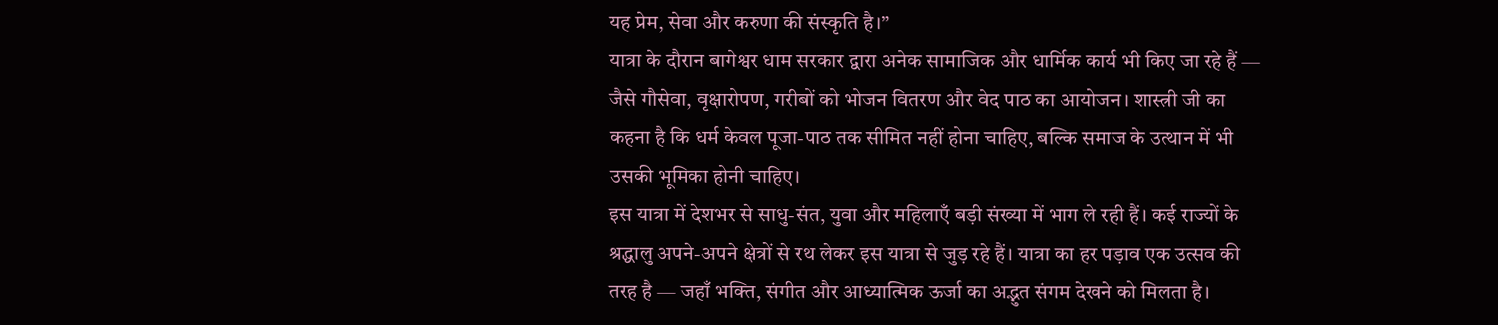यह प्रेम, सेवा और करुणा की संस्कृति है।”
यात्रा के दौरान बागेश्वर धाम सरकार द्वारा अनेक सामाजिक और धार्मिक कार्य भी किए जा रहे हैं — जैसे गौसेवा, वृक्षारोपण, गरीबों को भोजन वितरण और वेद पाठ का आयोजन। शास्त्री जी का कहना है कि धर्म केवल पूजा-पाठ तक सीमित नहीं होना चाहिए, बल्कि समाज के उत्थान में भी उसकी भूमिका होनी चाहिए।
इस यात्रा में देशभर से साधु-संत, युवा और महिलाएँ बड़ी संख्या में भाग ले रही हैं। कई राज्यों के श्रद्धालु अपने-अपने क्षेत्रों से रथ लेकर इस यात्रा से जुड़ रहे हैं। यात्रा का हर पड़ाव एक उत्सव की तरह है — जहाँ भक्ति, संगीत और आध्यात्मिक ऊर्जा का अद्भुत संगम देखने को मिलता है।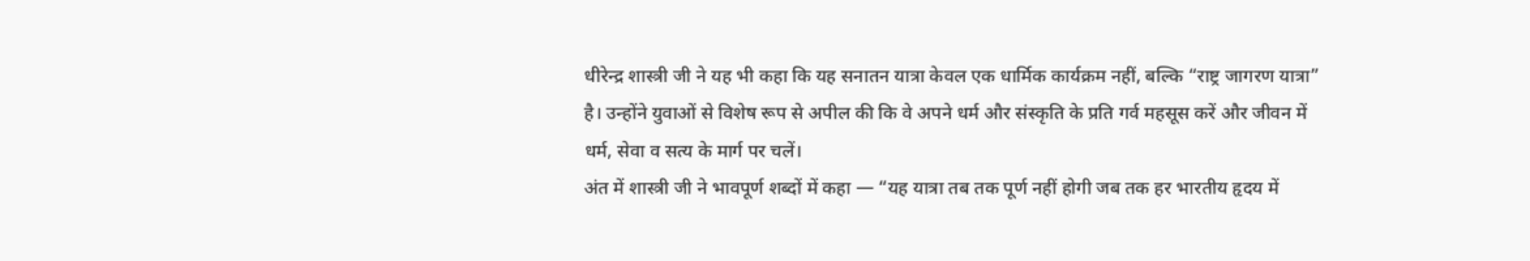धीरेन्द्र शास्त्री जी ने यह भी कहा कि यह सनातन यात्रा केवल एक धार्मिक कार्यक्रम नहीं, बल्कि “राष्ट्र जागरण यात्रा” है। उन्होंने युवाओं से विशेष रूप से अपील की कि वे अपने धर्म और संस्कृति के प्रति गर्व महसूस करें और जीवन में धर्म, सेवा व सत्य के मार्ग पर चलें।
अंत में शास्त्री जी ने भावपूर्ण शब्दों में कहा — “यह यात्रा तब तक पूर्ण नहीं होगी जब तक हर भारतीय हृदय में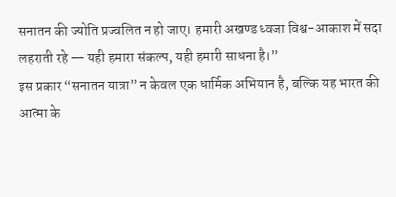सनातन की ज्योति प्रज्वलित न हो जाए। हमारी अखण्ड ध्वजा विश्व-आकाश में सदा लहराती रहे — यही हमारा संकल्प, यही हमारी साधना है।”
इस प्रकार “सनातन यात्रा” न केवल एक धार्मिक अभियान है, बल्कि यह भारत की आत्मा के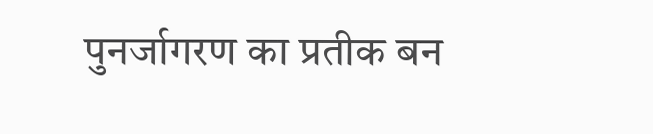पुनर्जागरण का प्रतीक बन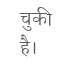चुकी है।